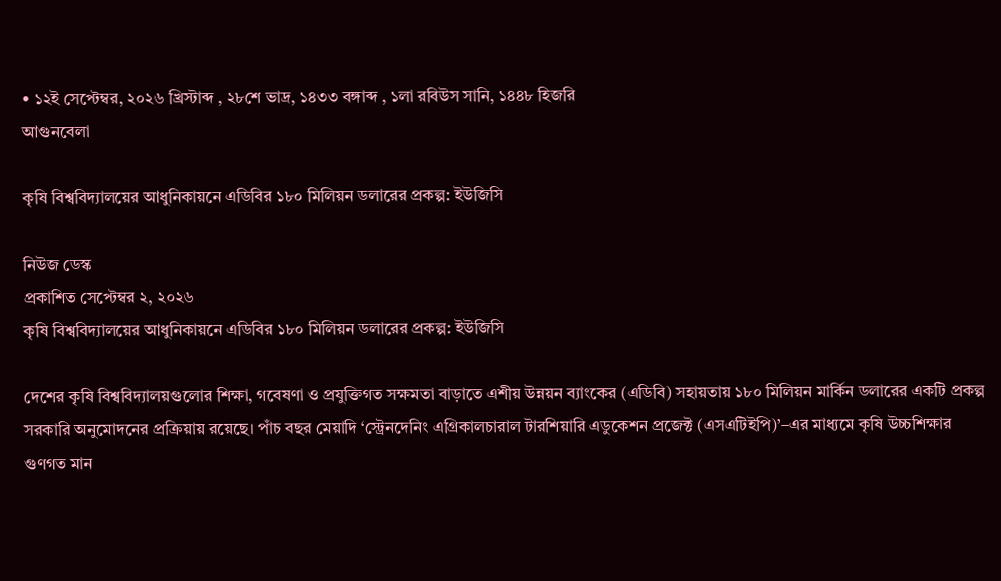• ১২ই সেপ্টেম্বর, ২০২৬ খ্রিস্টাব্দ , ২৮শে ভাদ্র, ১৪৩৩ বঙ্গাব্দ , ১লা রবিউস সানি, ১৪৪৮ হিজরি
আগুনবেলা

কৃষি বিশ্ববিদ্যালয়ের আধুনিকায়নে এডিবির ১৮০ মিলিয়ন ডলারের প্রকল্প: ইউজিসি

নিউজ ডেস্ক
প্রকাশিত সেপ্টেম্বর ২, ২০২৬
কৃষি বিশ্ববিদ্যালয়ের আধুনিকায়নে এডিবির ১৮০ মিলিয়ন ডলারের প্রকল্প: ইউজিসি

দেশের কৃষি বিশ্ববিদ্যালয়গুলোর শিক্ষা, গবেষণা ও প্রযুক্তিগত সক্ষমতা বাড়াতে এশীয় উন্নয়ন ব্যাংকের (এডিবি) সহায়তায় ১৮০ মিলিয়ন মার্কিন ডলারের একটি প্রকল্প সরকারি অনুমোদনের প্রক্রিয়ায় রয়েছে। পাঁচ বছর মেয়াদি ‘স্ট্রেনদেনিং এগ্রিকালচারাল টারশিয়ারি এডুকেশন প্রজেক্ট (এসএটিইপি)’–এর মাধ্যমে কৃষি উচ্চশিক্ষার গুণগত মান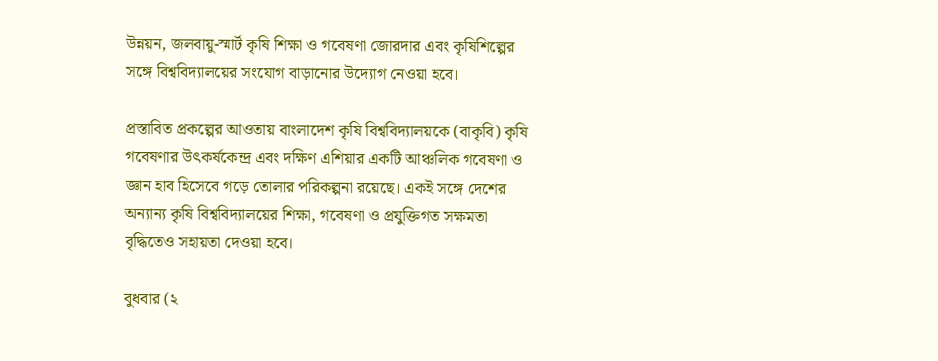উন্নয়ন, জলবায়ু-স্মার্ট কৃষি শিক্ষা ও গবেষণা জোরদার এবং কৃষিশিল্পের সঙ্গে বিশ্ববিদ্যালয়ের সংযোগ বাড়ানোর উদ্যোগ নেওয়া হবে।

প্রস্তাবিত প্রকল্পের আওতায় বাংলাদেশ কৃষি বিশ্ববিদ্যালয়কে (বাকৃবি) কৃষি গবেষণার উৎকর্ষকেন্দ্র এবং দক্ষিণ এশিয়ার একটি আঞ্চলিক গবেষণা ও জ্ঞান হাব হিসেবে গড়ে তোলার পরিকল্পনা রয়েছে। একই সঙ্গে দেশের অন্যান্য কৃষি বিশ্ববিদ্যালয়ের শিক্ষা, গবেষণা ও প্রযুক্তিগত সক্ষমতা বৃদ্ধিতেও সহায়তা দেওয়া হবে।

বুধবার (২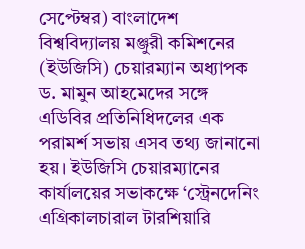সেপ্টেম্বর) বাংলাদেশ বিশ্ববিদ্যালয় মঞ্জুরী কমিশনের (ইউজিসি) চেয়ারম্যান অধ্যাপক ড. মামুন আহমেদের সঙ্গে এডিবির প্রতিনিধিদলের এক পরামর্শ সভায় এসব তথ্য জানানো হয়। ইউজিসি চেয়ারম্যানের কার্যালয়ের সভাকক্ষে ‘স্ট্রেনদেনিং এগ্রিকালচারাল টারশিয়ারি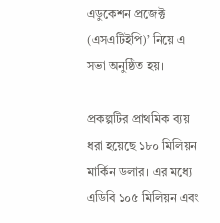এডুকেশন প্রজেক্ট (এসএটিইপি)’ নিয়ে এ সভা অনুষ্ঠিত হয়।

প্রকল্পটির প্রাথমিক ব্যয় ধরা হয়েছে ১৮০ মিলিয়ন মার্কিন ডলার। এর মধ্যে এডিবি ১০৫ মিলিয়ন এবং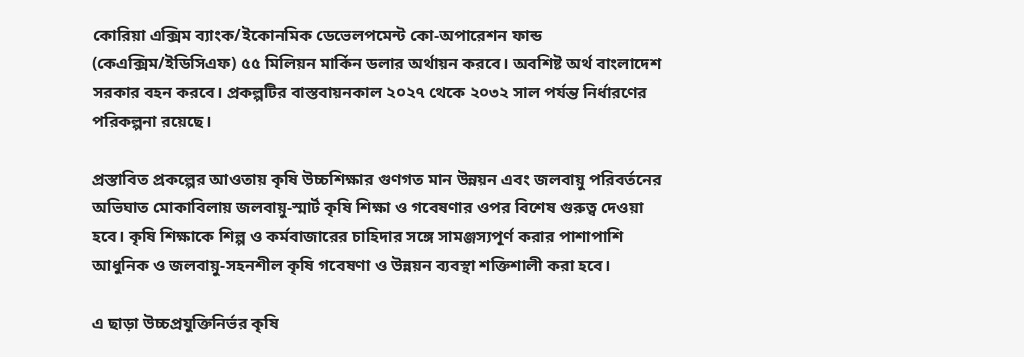কোরিয়া এক্সিম ব্যাংক/ইকোনমিক ডেভেলপমেন্ট কো-অপারেশন ফান্ড (কেএক্সিম/ইডিসিএফ) ৫৫ মিলিয়ন মার্কিন ডলার অর্থায়ন করবে। অবশিষ্ট অর্থ বাংলাদেশ সরকার বহন করবে। প্রকল্পটির বাস্তবায়নকাল ২০২৭ থেকে ২০৩২ সাল পর্যন্ত নির্ধারণের পরিকল্পনা রয়েছে।

প্রস্তাবিত প্রকল্পের আওতায় কৃষি উচ্চশিক্ষার গুণগত মান উন্নয়ন এবং জলবায়ু পরিবর্তনের অভিঘাত মোকাবিলায় জলবায়ু-স্মার্ট কৃষি শিক্ষা ও গবেষণার ওপর বিশেষ গুরুত্ব দেওয়া হবে। কৃষি শিক্ষাকে শিল্প ও কর্মবাজারের চাহিদার সঙ্গে সামঞ্জস্যপূর্ণ করার পাশাপাশি আধুনিক ও জলবায়ু-সহনশীল কৃষি গবেষণা ও উন্নয়ন ব্যবস্থা শক্তিশালী করা হবে।

এ ছাড়া উচ্চপ্রযুক্তিনির্ভর কৃষি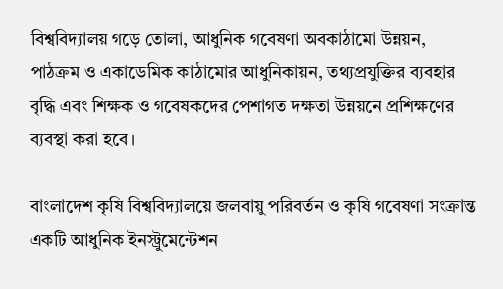বিশ্ববিদ্যালয় গড়ে তোলা, আধুনিক গবেষণা অবকাঠামো উন্নয়ন, পাঠক্রম ও একাডেমিক কাঠামোর আধুনিকায়ন, তথ্যপ্রযুক্তির ব্যবহার বৃদ্ধি এবং শিক্ষক ও গবেষকদের পেশাগত দক্ষতা উন্নয়নে প্রশিক্ষণের ব্যবস্থা করা হবে।

বাংলাদেশ কৃষি বিশ্ববিদ্যালয়ে জলবায়ু পরিবর্তন ও কৃষি গবেষণা সংক্রান্ত একটি আধুনিক ইনস্ট্রুমেন্টেশন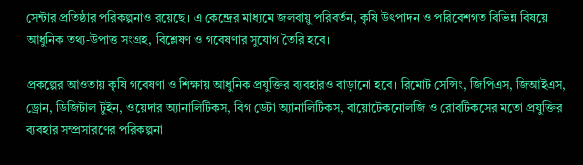সেন্টার প্রতিষ্ঠার পরিকল্পনাও রয়েছে। এ কেন্দ্রের মাধ্যমে জলবায়ু পরিবর্তন, কৃষি উৎপাদন ও পরিবেশগত বিভিন্ন বিষয়ে আধুনিক তথ্য-উপাত্ত সংগ্রহ, বিশ্লেষণ ও গবেষণার সুযোগ তৈরি হবে।

প্রকল্পের আওতায় কৃষি গবেষণা ও শিক্ষায় আধুনিক প্রযুক্তির ব্যবহারও বাড়ানো হবে। রিমোট সেন্সিং, জিপিএস, জিআইএস, ড্রোন, ডিজিটাল টুইন, ওয়েদার অ্যানালিটিকস, বিগ ডেটা অ্যানালিটিকস, বায়োটেকনোলজি ও রোবটিকসের মতো প্রযুক্তির ব্যবহার সম্প্রসারণের পরিকল্পনা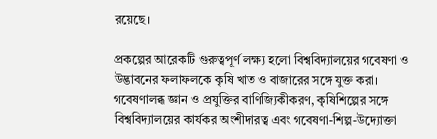রয়েছে।

প্রকল্পের আরেকটি গুরুত্বপূর্ণ লক্ষ্য হলো বিশ্ববিদ্যালয়ের গবেষণা ও উদ্ভাবনের ফলাফলকে কৃষি খাত ও বাজারের সঙ্গে যুক্ত করা। গবেষণালব্ধ জ্ঞান ও প্রযুক্তির বাণিজ্যিকীকরণ, কৃষিশিল্পের সঙ্গে বিশ্ববিদ্যালয়ের কার্যকর অংশীদারত্ব এবং গবেষণা-শিল্প-উদ্যোক্তা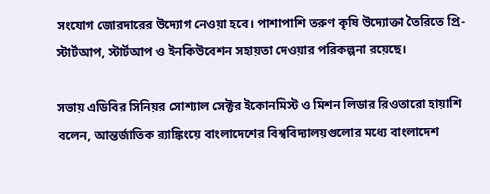সংযোগ জোরদারের উদ্যোগ নেওয়া হবে। পাশাপাশি তরুণ কৃষি উদ্যোক্তা তৈরিতে প্রি-স্টার্টআপ, স্টার্টআপ ও ইনকিউবেশন সহায়তা দেওয়ার পরিকল্পনা রয়েছে।

সভায় এডিবির সিনিয়র সোশ্যাল সেক্টর ইকোনমিস্ট ও মিশন লিডার রিওতারো হায়াশি বলেন, আন্তর্জাতিক র‌্যাঙ্কিংয়ে বাংলাদেশের বিশ্ববিদ্যালয়গুলোর মধ্যে বাংলাদেশ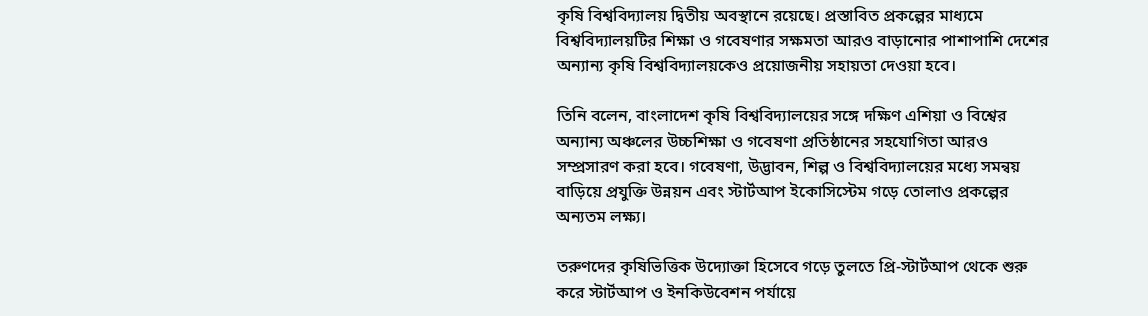কৃষি বিশ্ববিদ্যালয় দ্বিতীয় অবস্থানে রয়েছে। প্রস্তাবিত প্রকল্পের মাধ্যমে বিশ্ববিদ্যালয়টির শিক্ষা ও গবেষণার সক্ষমতা আরও বাড়ানোর পাশাপাশি দেশের অন্যান্য কৃষি বিশ্ববিদ্যালয়কেও প্রয়োজনীয় সহায়তা দেওয়া হবে।

তিনি বলেন, বাংলাদেশ কৃষি বিশ্ববিদ্যালয়ের সঙ্গে দক্ষিণ এশিয়া ও বিশ্বের অন্যান্য অঞ্চলের উচ্চশিক্ষা ও গবেষণা প্রতিষ্ঠানের সহযোগিতা আরও সম্প্রসারণ করা হবে। গবেষণা, উদ্ভাবন, শিল্প ও বিশ্ববিদ্যালয়ের মধ্যে সমন্বয় বাড়িয়ে প্রযুক্তি উন্নয়ন এবং স্টার্টআপ ইকোসিস্টেম গড়ে তোলাও প্রকল্পের অন্যতম লক্ষ্য।

তরুণদের কৃষিভিত্তিক উদ্যোক্তা হিসেবে গড়ে তুলতে প্রি-স্টার্টআপ থেকে শুরু করে স্টার্টআপ ও ইনকিউবেশন পর্যায়ে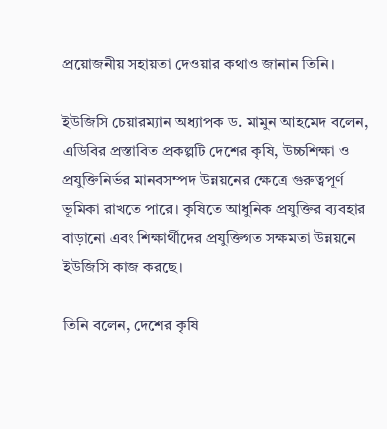প্রয়োজনীয় সহায়তা দেওয়ার কথাও জানান তিনি।

ইউজিসি চেয়ারম্যান অধ্যাপক ড. মামুন আহমেদ বলেন, এডিবির প্রস্তাবিত প্রকল্পটি দেশের কৃষি, উচ্চশিক্ষা ও প্রযুক্তিনির্ভর মানবসম্পদ উন্নয়নের ক্ষেত্রে গুরুত্বপূর্ণ ভূমিকা রাখতে পারে। কৃষিতে আধুনিক প্রযুক্তির ব্যবহার বাড়ানো এবং শিক্ষার্থীদের প্রযুক্তিগত সক্ষমতা উন্নয়নে ইউজিসি কাজ করছে।

তিনি বলেন, দেশের কৃষি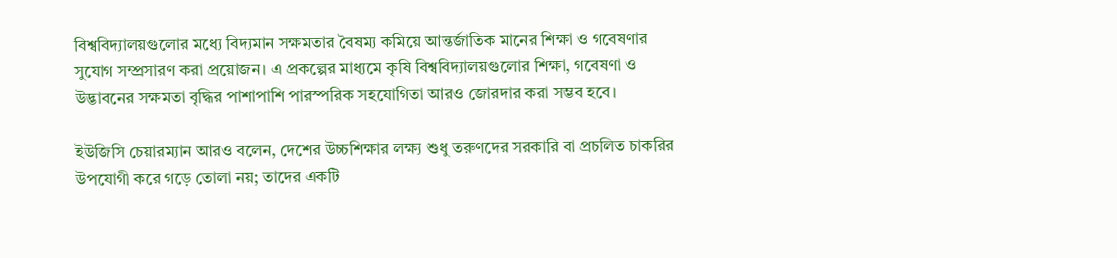বিশ্ববিদ্যালয়গুলোর মধ্যে বিদ্যমান সক্ষমতার বৈষম্য কমিয়ে আন্তর্জাতিক মানের শিক্ষা ও গবেষণার সুযোগ সম্প্রসারণ করা প্রয়োজন। এ প্রকল্পের মাধ্যমে কৃষি বিশ্ববিদ্যালয়গুলোর শিক্ষা, গবেষণা ও উদ্ভাবনের সক্ষমতা বৃদ্ধির পাশাপাশি পারস্পরিক সহযোগিতা আরও জোরদার করা সম্ভব হবে।

ইউজিসি চেয়ারম্যান আরও বলেন, দেশের উচ্চশিক্ষার লক্ষ্য শুধু তরুণদের সরকারি বা প্রচলিত চাকরির উপযোগী করে গড়ে তোলা নয়; তাদের একটি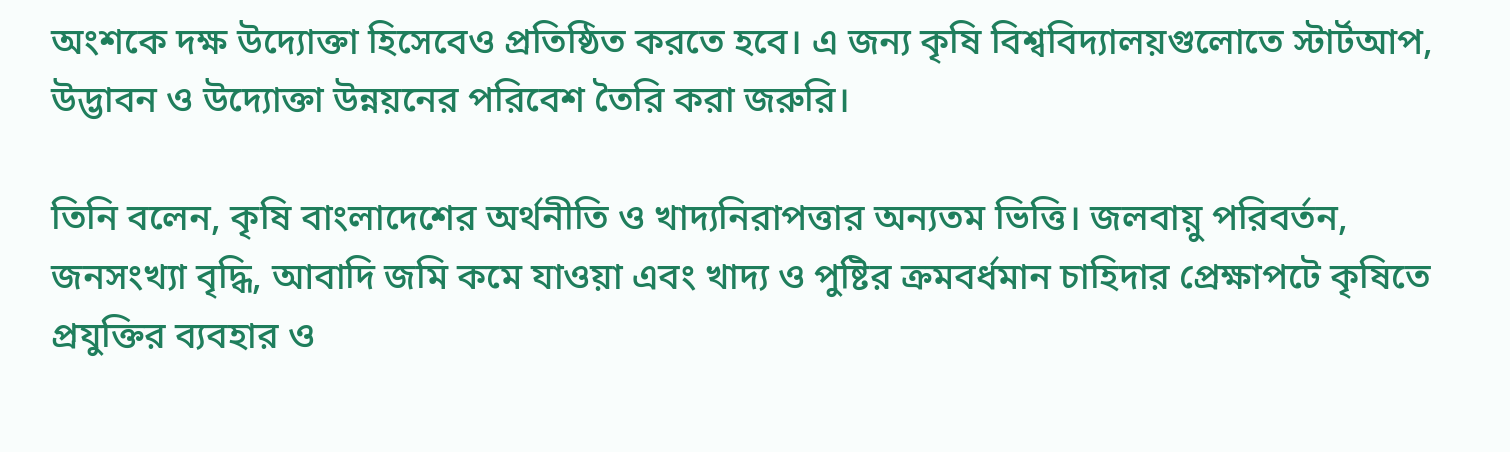অংশকে দক্ষ উদ্যোক্তা হিসেবেও প্রতিষ্ঠিত করতে হবে। এ জন্য কৃষি বিশ্ববিদ্যালয়গুলোতে স্টার্টআপ, উদ্ভাবন ও উদ্যোক্তা উন্নয়নের পরিবেশ তৈরি করা জরুরি।

তিনি বলেন, কৃষি বাংলাদেশের অর্থনীতি ও খাদ্যনিরাপত্তার অন্যতম ভিত্তি। জলবায়ু পরিবর্তন, জনসংখ্যা বৃদ্ধি, আবাদি জমি কমে যাওয়া এবং খাদ্য ও পুষ্টির ক্রমবর্ধমান চাহিদার প্রেক্ষাপটে কৃষিতে প্রযুক্তির ব্যবহার ও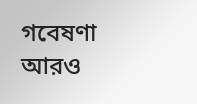গবেষণা আরও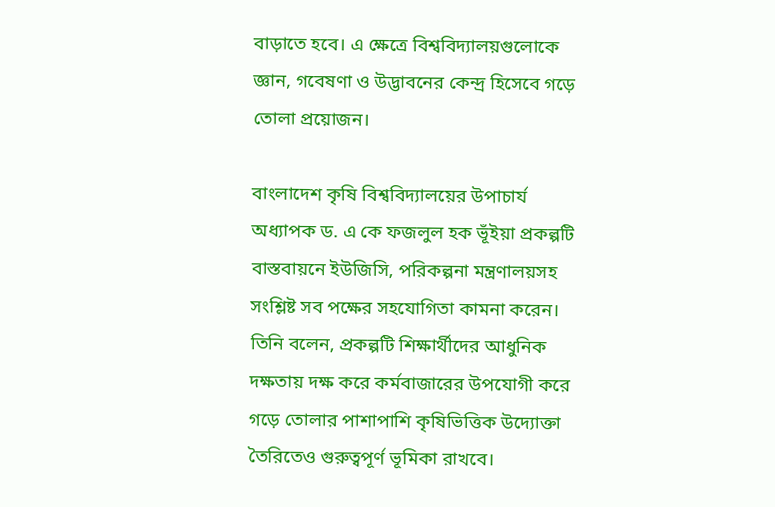বাড়াতে হবে। এ ক্ষেত্রে বিশ্ববিদ্যালয়গুলোকে জ্ঞান, গবেষণা ও উদ্ভাবনের কেন্দ্র হিসেবে গড়ে তোলা প্রয়োজন।

বাংলাদেশ কৃষি বিশ্ববিদ্যালয়ের উপাচার্য অধ্যাপক ড. এ কে ফজলুল হক ভূঁইয়া প্রকল্পটি বাস্তবায়নে ইউজিসি, পরিকল্পনা মন্ত্রণালয়সহ সংশ্লিষ্ট সব পক্ষের সহযোগিতা কামনা করেন। তিনি বলেন, প্রকল্পটি শিক্ষার্থীদের আধুনিক দক্ষতায় দক্ষ করে কর্মবাজারের উপযোগী করে গড়ে তোলার পাশাপাশি কৃষিভিত্তিক উদ্যোক্তা তৈরিতেও গুরুত্বপূর্ণ ভূমিকা রাখবে।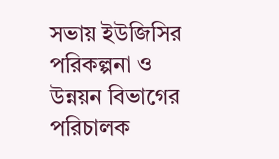সভায় ইউজিসির পরিকল্পনা ও উন্নয়ন বিভাগের পরিচালক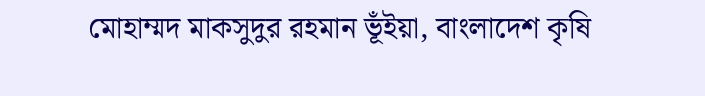মোহাম্মদ মাকসুদুর রহমান ভূঁইয়া, বাংলাদেশ কৃষি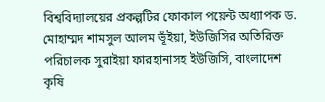বিশ্ববিদ্যালয়ের প্রকল্পটির ফোকাল পয়েন্ট অধ্যাপক ড. মোহাম্মদ শামসুল আলম ভূঁইয়া, ইউজিসির অতিরিক্ত পরিচালক সুরাইয়া ফারহানাসহ ইউজিসি, বাংলাদেশ কৃষি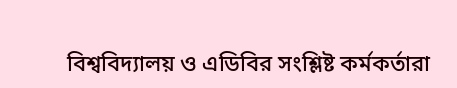বিশ্ববিদ্যালয় ও এডিবির সংশ্লিষ্ট কর্মকর্তারা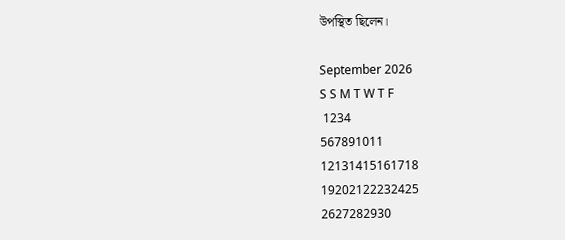উপস্থিত ছিলেন।

September 2026
S S M T W T F
 1234
567891011
12131415161718
19202122232425
2627282930